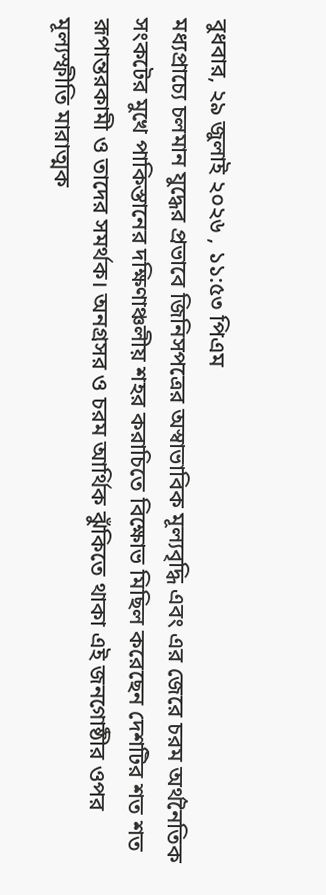বুধবার, ২৯ জুলাই ২০২৬ , ১১:৫৩ পিএম
মধ্যপ্রাচ্যে চলমান যুদ্ধের প্রভাবে জিনিসপত্রের অস্বাভাবিক মূল্যবৃদ্ধি এবং এর জেরে চরম অর্থনৈতিক সংকটের মুখে পাকিস্তানের দক্ষিণাঞ্চলীয় শহর করাচিতে বিক্ষোভ মিছিল করেছেন দেশটির শত শত রূপান্তরকামী ও তাদের সমর্থক। অনগ্রসর ও চরম আর্থিক ঝুঁকিতে থাকা এই জনগোষ্ঠীর ওপর মূল্যস্ফীতি মারাত্মক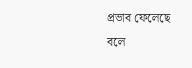প্রভাব ফেলেছে বলে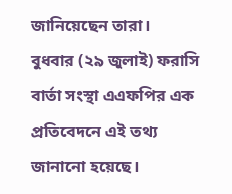জানিয়েছেন তারা।
বুধবার (২৯ জুলাই) ফরাসি বার্তা সংস্থা এএফপির এক প্রতিবেদনে এই তথ্য জানানো হয়েছে।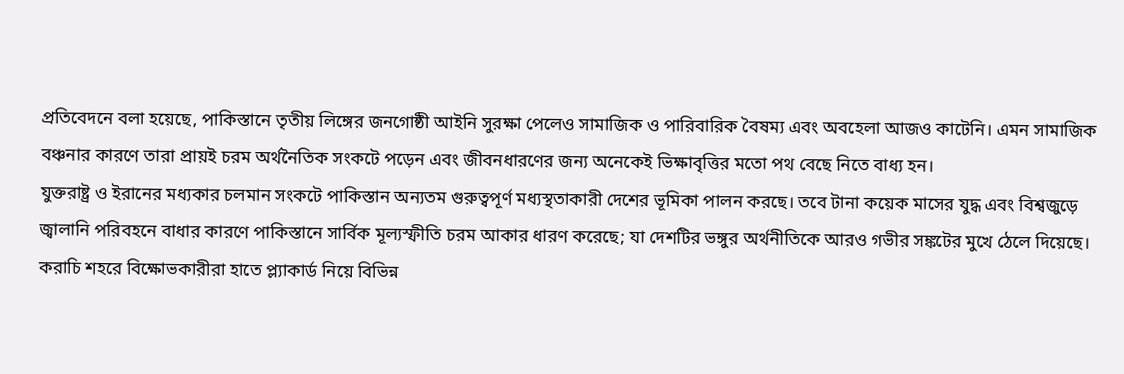প্রতিবেদনে বলা হয়েছে, পাকিস্তানে তৃতীয় লিঙ্গের জনগোষ্ঠী আইনি সুরক্ষা পেলেও সামাজিক ও পারিবারিক বৈষম্য এবং অবহেলা আজও কাটেনি। এমন সামাজিক বঞ্চনার কারণে তারা প্রায়ই চরম অর্থনৈতিক সংকটে পড়েন এবং জীবনধারণের জন্য অনেকেই ভিক্ষাবৃত্তির মতো পথ বেছে নিতে বাধ্য হন।
যুক্তরাষ্ট্র ও ইরানের মধ্যকার চলমান সংকটে পাকিস্তান অন্যতম গুরুত্বপূর্ণ মধ্যস্থতাকারী দেশের ভূমিকা পালন করছে। তবে টানা কয়েক মাসের যুদ্ধ এবং বিশ্বজুড়ে জ্বালানি পরিবহনে বাধার কারণে পাকিস্তানে সার্বিক মূল্যস্ফীতি চরম আকার ধারণ করেছে; যা দেশটির ভঙ্গুর অর্থনীতিকে আরও গভীর সঙ্কটের মুখে ঠেলে দিয়েছে।
করাচি শহরে বিক্ষোভকারীরা হাতে প্ল্যাকার্ড নিয়ে বিভিন্ন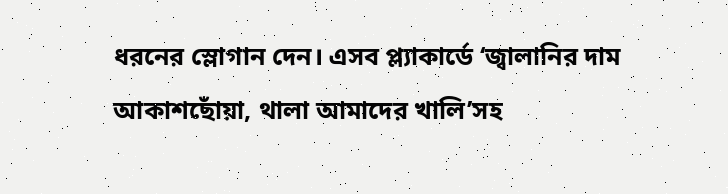ধরনের স্লোগান দেন। এসব প্ল্যাকার্ডে ‘জ্বালানির দাম আকাশছোঁয়া, থালা আমাদের খালি’সহ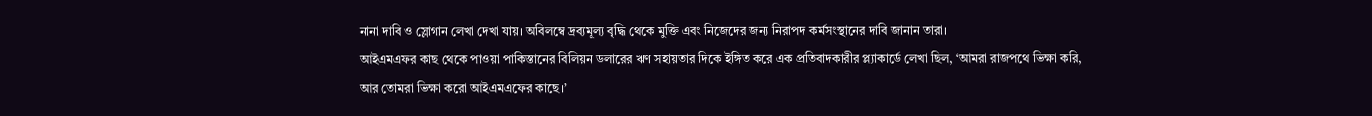নানা দাবি ও স্লোগান লেখা দেখা যায়। অবিলম্বে দ্রব্যমূল্য বৃদ্ধি থেকে মুক্তি এবং নিজেদের জন্য নিরাপদ কর্মসংস্থানের দাবি জানান তারা।
আইএমএফর কাছ থেকে পাওয়া পাকিস্তানের বিলিয়ন ডলারের ঋণ সহায়তার দিকে ইঙ্গিত করে এক প্রতিবাদকারীর প্ল্যাকার্ডে লেখা ছিল, ‘আমরা রাজপথে ভিক্ষা করি, আর তোমরা ভিক্ষা করো আইএমএফের কাছে।’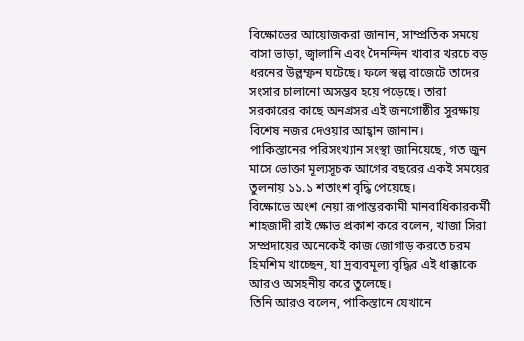বিক্ষোভের আয়োজকরা জানান, সাম্প্রতিক সময়ে বাসা ভাড়া, জ্বালানি এবং দৈনন্দিন খাবার খরচে বড় ধরনের উল্লম্ফন ঘটেছে। ফলে স্বল্প বাজেটে তাদের সংসার চালানো অসম্ভব হয়ে পড়েছে। তারা সরকারের কাছে অনগ্রসর এই জনগোষ্ঠীর সুরক্ষায় বিশেষ নজর দেওয়ার আহ্বান জানান।
পাকিস্তানের পরিসংখ্যান সংস্থা জানিয়েছে, গত জুন মাসে ভোক্তা মূল্যসূচক আগের বছরের একই সময়ের তুলনায় ১১.১ শতাংশ বৃদ্ধি পেয়েছে।
বিক্ষোভে অংশ নেয়া রূপান্তরকামী মানবাধিকারকর্মী শাহজাদী রাই ক্ষোভ প্রকাশ করে বলেন, খাজা সিরা সম্প্রদায়ের অনেকেই কাজ জোগাড় করতে চরম হিমশিম খাচ্ছেন, যা দ্রব্যবমূল্য বৃদ্ধির এই ধাক্কাকে আরও অসহনীয় করে তুলেছে।
তিনি আরও বলেন, পাকিস্তানে যেখানে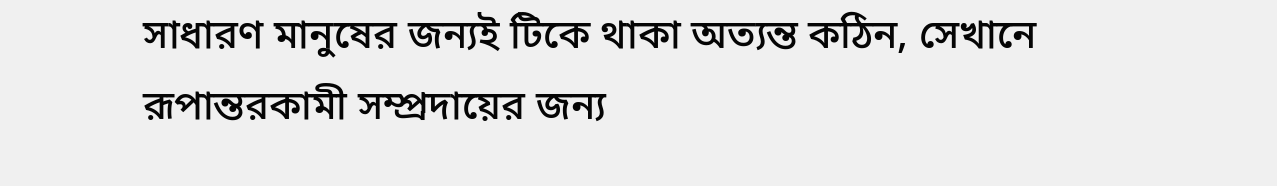সাধারণ মানুষের জন্যই টিকে থাকা অত্যন্ত কঠিন, সেখানে রূপান্তরকামী সম্প্রদায়ের জন্য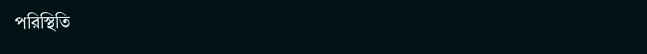পরিস্থিতি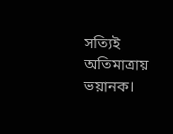সত্যিই অতিমাত্রায় ভয়ানক।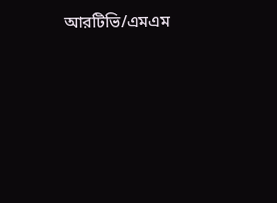আরটিভি/এমএম